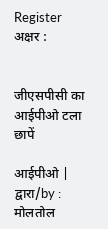Register
अक्षर :


जीएसपीसी का आईपीओ टला छापें

आईपीओ |  द्वारा/by : मोलतोल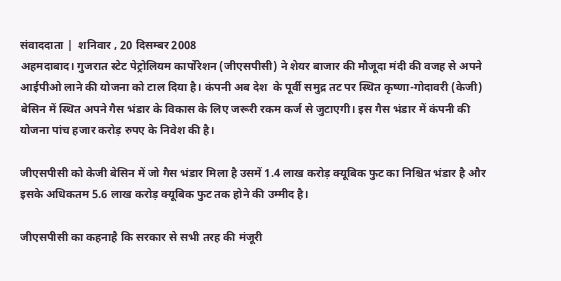संवाददाता |  शनिवार , 20 दिसम्बर 2008
अहमदाबाद। गुजरात स्टेट पेट्रोलियम कार्पोरेशन (जीएसपीसी) ने शेयर बाजार की मौजूदा मंदी की वजह से अपने आईपीओ लाने की योजना को टाल दिया है। कंपनी अब देश  के पूर्वी समुद्र तट पर स्थित कृष्णा-गोदावरी (केजी) बेसिन में स्थित अपने गैस भंडार के विकास के लिए जरूरी रकम कर्ज से जुटाएगी। इस गैस भंडार में कंपनी की योजना पांच हजार करोड़ रुपए के निवेश की है।

जीएसपीसी को केजी बेसिन में जो गैस भंडार मिला है उसमें 1.4 लाख करोड़ क्यूबिक फुट का निश्चित भंडार है और इसके अधिकतम 5.6 लाख करोड़ क्यूबिक फुट तक होने की उम्मीद है।

जीएसपीसी का कहनाहै कि सरकार से सभी तरह की मंजूरी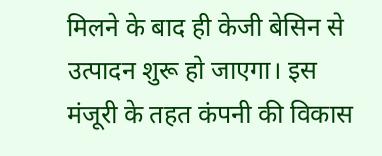मिलने के बाद ही केजी बेसिन से उत्पादन शुरू हो जाएगा। इस मंजूरी के तहत कंपनी की विकास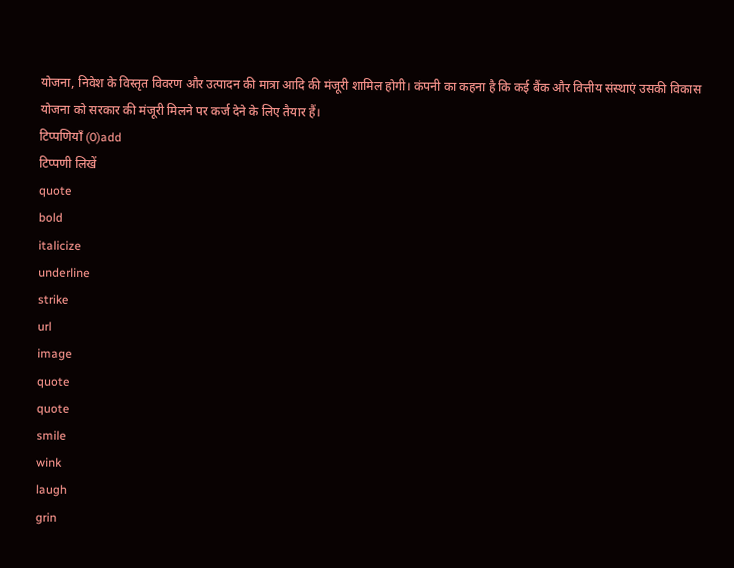योजना, निवेश के विस्तृत विवरण और उत्पादन की मात्रा आदि की मंजूरी शामिल होगी। कंपनी का कहना है कि कई बैंक और वित्तीय संस्थाएं उसकी विकास योजना को सरकार की मंजूरी मिलने पर कर्ज देने के लिए तैयार हैं।
टिप्पणियाँ (0)add
टिप्पणी लिखें
quote
bold
italicize
underline
strike
url
image
quote
quote
smile
wink
laugh
grin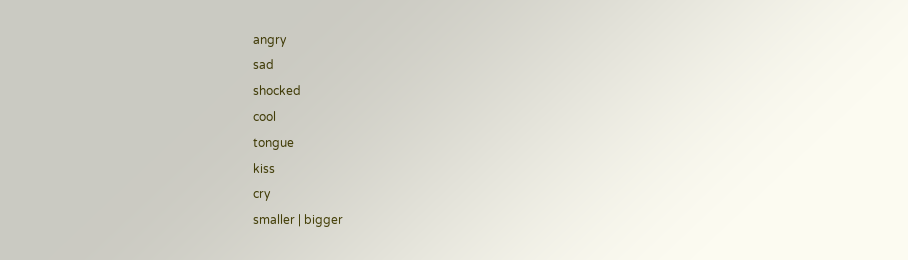angry
sad
shocked
cool
tongue
kiss
cry
smaller | bigger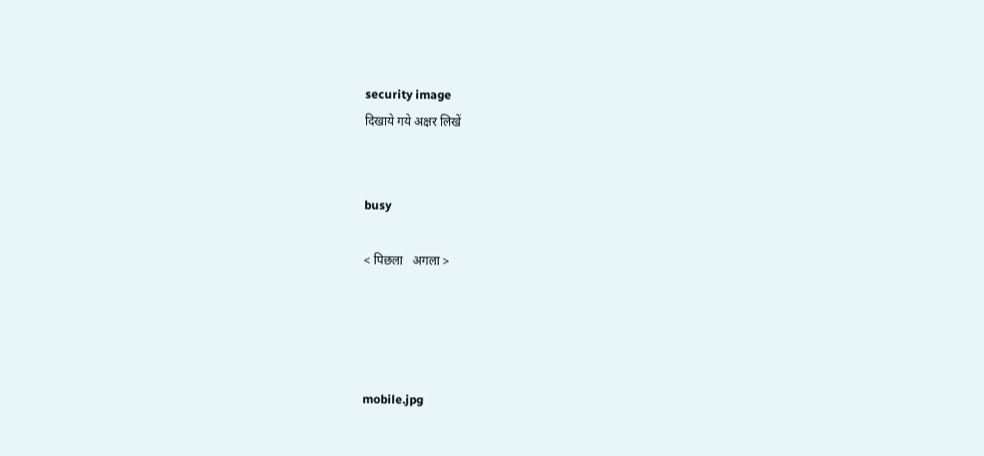security image
दिखाये गये अक्षर लिखें


busy

< पिछला   अगला >




mobile.jpg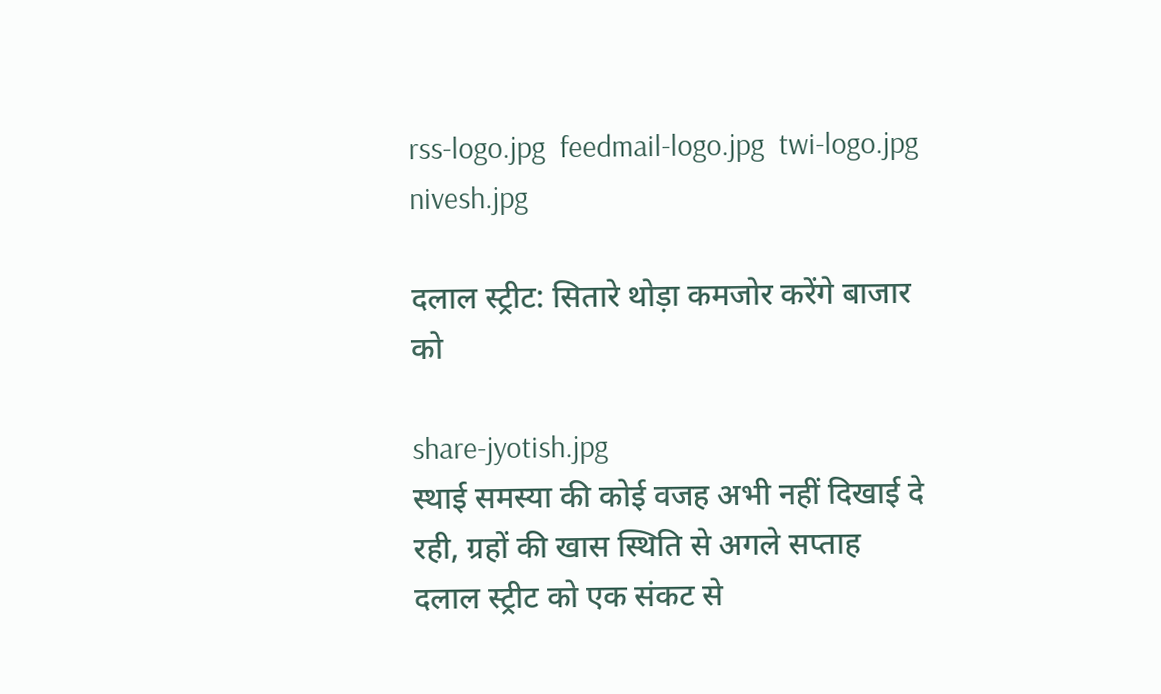rss-logo.jpg  feedmail-logo.jpg  twi-logo.jpg
nivesh.jpg

दलाल स्‍ट्रीट: सितारे थोड़ा कमजोर करेंगे बाजार को

share-jyotish.jpg
स्‍थाई समस्‍या की कोई वजह अभी नहीं दिखाई दे रही, ग्रहों की खास स्थिति से अगले सप्‍ताह दलाल स्‍ट्रीट को एक संकट से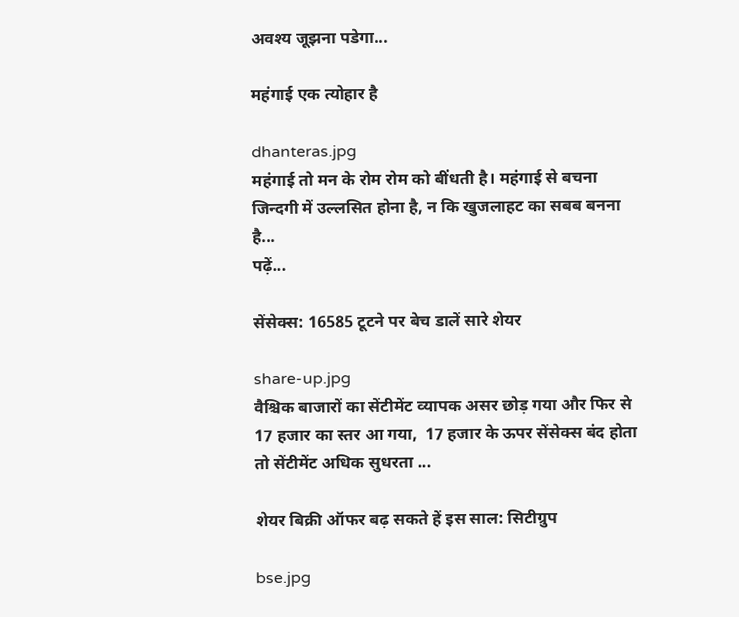अवश्‍य जूझना पडेगा...

महंगाई एक त्‍योहार है

dhanteras.jpg
महंगाई तो मन के रोम रोम को बींधती है। महंगाई से बचना जिन्‍दगी में उ‍ल्‍लसित होना है, न कि खुजलाहट का सबब बनना है...
पढ़ें...

सेंसेक्‍स: 16585 टूटने पर बेच डालें सारे शेयर

share-up.jpg
वैश्चिक बाजारों का सेंटीमेंट व्‍यापक असर छोड़ गया और फिर से 17 हजार का स्‍तर आ गया,  17 हजार के ऊपर सेंसेक्‍स बंद होता तो सेंटीमेंट अधिक सुधरता ...

शेयर बिक्री ऑफर बढ़ सकते हें इस साल: सिटीग्रुप

bse.jpg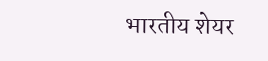भारतीय शेयर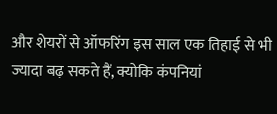और शेयरों से ऑफरिंग इस साल एक तिहाई से भी ज्यादा बढ़ सकते हैं, क्योकि कंपनियां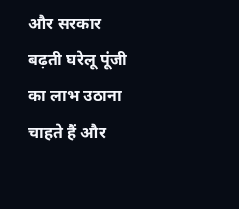और सरकार बढ़ती घरेलू पूंजी का लाभ उठाना चाहते हैं और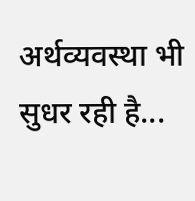अर्थव्यवस्था भी सुधर रही है...